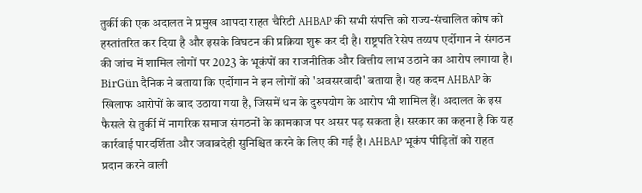तुर्की की एक अदालत ने प्रमुख आपदा राहत चैरिटी AHBAP की सभी संपत्ति को राज्य-संचालित कोष को हस्तांतरित कर दिया है और इसके विघटन की प्रक्रिया शुरू कर दी है। राष्ट्रपति रेसेप तय्यप एर्दोगान ने संगठन की जांच में शामिल लोगों पर 2023 के भूकंपों का राजनीतिक और वित्तीय लाभ उठाने का आरोप लगाया है। BirGün दैनिक ने बताया कि एर्दोगान ने इन लोगों को 'अवसरवादी' बताया है। यह कदम AHBAP के खिलाफ आरोपों के बाद उठाया गया है, जिसमें धन के दुरुपयोग के आरोप भी शामिल हैं। अदालत के इस फैसले से तुर्की में नागरिक समाज संगठनों के कामकाज पर असर पड़ सकता है। सरकार का कहना है कि यह कार्रवाई पारदर्शिता और जवाबदेही सुनिश्चित करने के लिए की गई है। AHBAP भूकंप पीड़ितों को राहत प्रदान करने वाली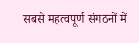सबसे महत्वपूर्ण संगठनों में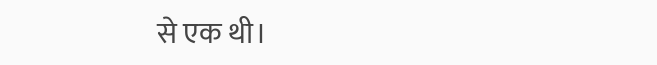से एक थी।